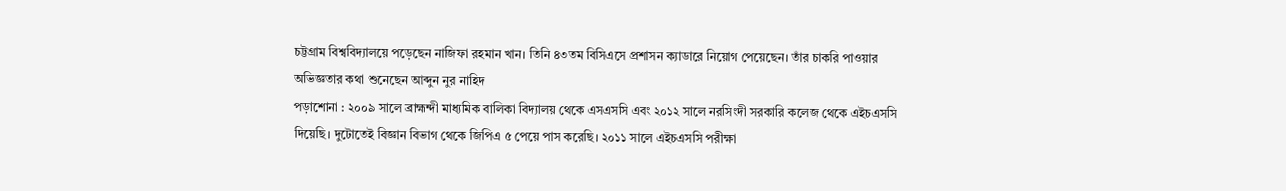চট্টগ্রাম বিশ্ববিদ্যালয়ে পড়েছেন নাজিফা রহমান খান। তিনি ৪৩তম বিসিএসে প্রশাসন ক্যাডারে নিয়োগ পেয়েছেন। তাঁর চাকরি পাওয়ার অভিজ্ঞতার কথা শুনেছেন আব্দুন নুর নাহিদ
পড়াশোনা : ২০০৯ সালে ব্রাহ্মন্দী মাধ্যমিক বালিকা বিদ্যালয় থেকে এসএসসি এবং ২০১২ সালে নরসিংদী সরকারি কলেজ থেকে এইচএসসি দিয়েছি। দুটোতেই বিজ্ঞান বিভাগ থেকে জিপিএ ৫ পেয়ে পাস করেছি। ২০১১ সালে এইচএসসি পরীক্ষা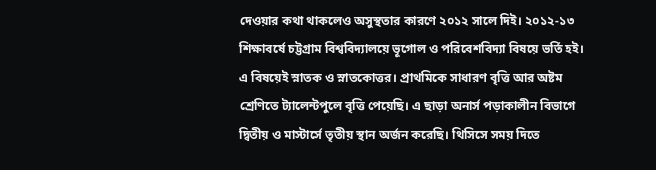দেওয়ার কথা থাকলেও অসুস্থতার কারণে ২০১২ সালে দিই। ২০১২-১৩ শিক্ষাবর্ষে চট্টগ্রাম বিশ্ববিদ্যালয়ে ভূগোল ও পরিবেশবিদ্যা বিষয়ে ভর্তি হই।
এ বিষয়েই স্নাতক ও স্নাতকোত্তর। প্রাথমিকে সাধারণ বৃত্তি আর অষ্টম শ্রেণিতে ট্যালেন্টপুলে বৃত্তি পেয়েছি। এ ছাড়া অনার্স পড়াকালীন বিভাগে দ্বিতীয় ও মাস্টার্সে তৃতীয় স্থান অর্জন করেছি। থিসিসে সময় দিতে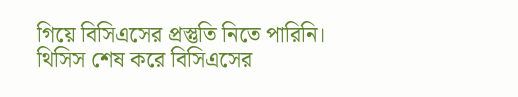গিয়ে বিসিএসের প্রস্তুতি নিতে পারিনি।
থিসিস শেষ করে বিসিএসের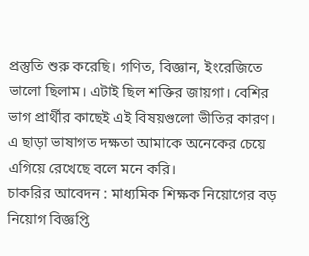প্রস্তুতি শুরু করেছি। গণিত, বিজ্ঞান, ইংরেজিতে ভালো ছিলাম। এটাই ছিল শক্তির জায়গা। বেশির ভাগ প্রার্থীর কাছেই এই বিষয়গুলো ভীতির কারণ।
এ ছাড়া ভাষাগত দক্ষতা আমাকে অনেকের চেয়ে এগিয়ে রেখেছে বলে মনে করি।
চাকরির আবেদন : মাধ্যমিক শিক্ষক নিয়োগের বড় নিয়োগ বিজ্ঞপ্তি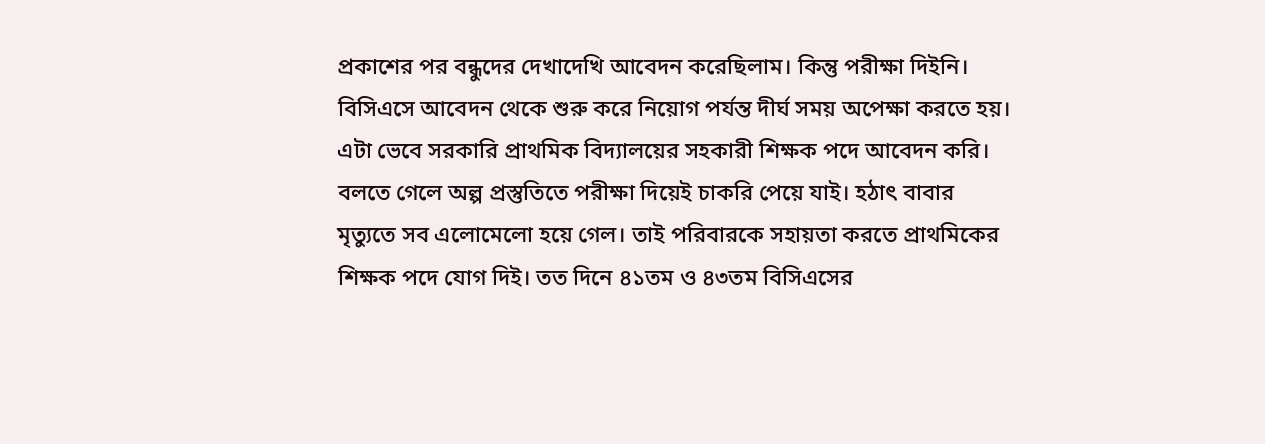প্রকাশের পর বন্ধুদের দেখাদেখি আবেদন করেছিলাম। কিন্তু পরীক্ষা দিইনি। বিসিএসে আবেদন থেকে শুরু করে নিয়োগ পর্যন্ত দীর্ঘ সময় অপেক্ষা করতে হয়। এটা ভেবে সরকারি প্রাথমিক বিদ্যালয়ের সহকারী শিক্ষক পদে আবেদন করি।
বলতে গেলে অল্প প্রস্তুতিতে পরীক্ষা দিয়েই চাকরি পেয়ে যাই। হঠাৎ বাবার মৃত্যুতে সব এলোমেলো হয়ে গেল। তাই পরিবারকে সহায়তা করতে প্রাথমিকের শিক্ষক পদে যোগ দিই। তত দিনে ৪১তম ও ৪৩তম বিসিএসের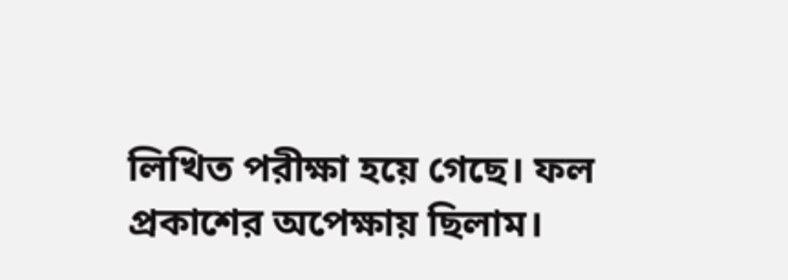লিখিত পরীক্ষা হয়ে গেছে। ফল প্রকাশের অপেক্ষায় ছিলাম।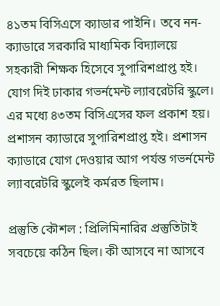৪১তম বিসিএসে ক্যাডার পাইনি। তবে নন-ক্যাডারে সরকারি মাধ্যমিক বিদ্যালয়ে সহকারী শিক্ষক হিসেবে সুপারিশপ্রাপ্ত হই। যোগ দিই ঢাকার গভর্নমেন্ট ল্যাবরেটরি স্কুলে। এর মধ্যে ৪৩তম বিসিএসের ফল প্রকাশ হয়। প্রশাসন ক্যাডারে সুপারিশপ্রাপ্ত হই। প্রশাসন ক্যাডারে যোগ দেওয়ার আগ পর্যন্ত গভর্নমেন্ট ল্যাবরেটরি স্কুলেই কর্মরত ছিলাম।

প্রস্তুতি কৌশল : প্রিলিমিনারির প্রস্তুতিটাই সবচেয়ে কঠিন ছিল। কী আসবে না আসবে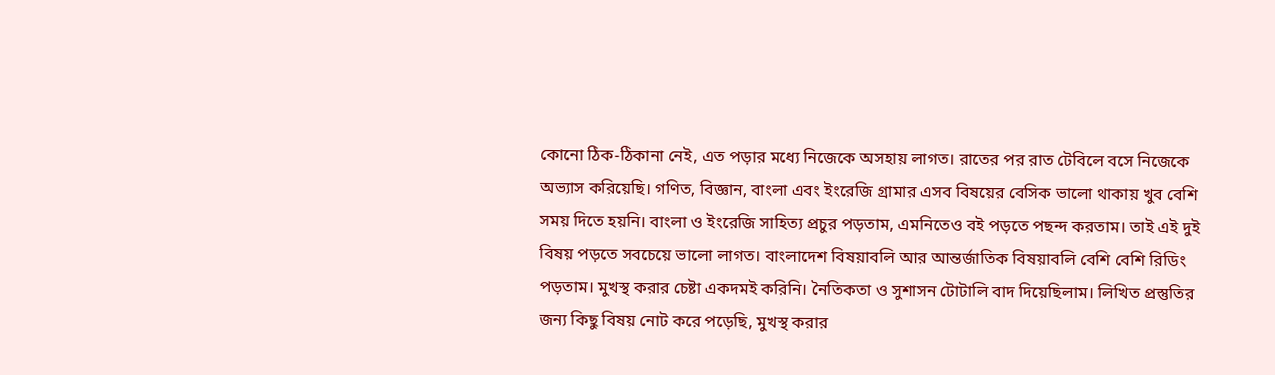কোনো ঠিক-ঠিকানা নেই, এত পড়ার মধ্যে নিজেকে অসহায় লাগত। রাতের পর রাত টেবিলে বসে নিজেকে অভ্যাস করিয়েছি। গণিত, বিজ্ঞান, বাংলা এবং ইংরেজি গ্রামার এসব বিষয়ের বেসিক ভালো থাকায় খুব বেশি সময় দিতে হয়নি। বাংলা ও ইংরেজি সাহিত্য প্রচুর পড়তাম, এমনিতেও বই পড়তে পছন্দ করতাম। তাই এই দুই বিষয় পড়তে সবচেয়ে ভালো লাগত। বাংলাদেশ বিষয়াবলি আর আন্তর্জাতিক বিষয়াবলি বেশি বেশি রিডিং পড়তাম। মুখস্থ করার চেষ্টা একদমই করিনি। নৈতিকতা ও সুশাসন টোটালি বাদ দিয়েছিলাম। লিখিত প্রস্তুতির জন্য কিছু বিষয় নোট করে পড়েছি, মুখস্থ করার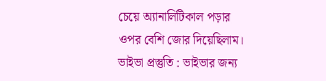চেয়ে অ্যানালিটিকাল পড়ার ওপর বেশি জোর দিয়েছিলাম।
ভাইভা প্রস্তুতি : ভাইভার জন্য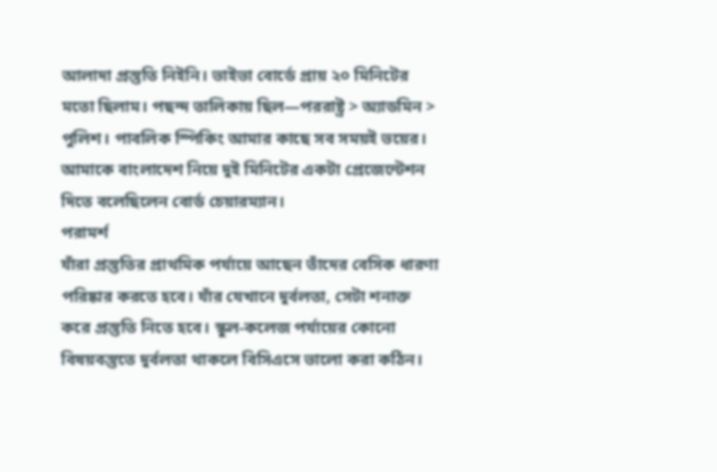আলাদা প্রস্তুতি নিইনি। ভাইভা বোর্ডে প্রায় ২০ মিনিটের মতো ছিলাম। পছন্দ তালিকায় ছিল—পররাষ্ট্র > অ্যাডমিন > পুলিশ। পাবলিক স্পিকিং আমার কাছে সব সময়ই ভয়ের। আমাকে বাংলাদেশ নিয়ে দুই মিনিটের একটা প্রেজেন্টেশন দিতে বলেছিলেন বোর্ড চেয়ারম্যান।
পরামর্শ
যাঁরা প্রস্তুতির প্রাথমিক পর্যায়ে আছেন তাঁদের বেসিক ধারণা পরিষ্কার করতে হবে। যাঁর যেখানে দুর্বলতা, সেটা শনাক্ত করে প্রস্তুতি নিতে হবে। স্কুল-কলেজ পর্যায়ের কোনো বিষয়বস্তুতে দুর্বলতা থাকলে বিসিএসে ভালো করা কঠিন।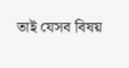তাই যেসব বিষয়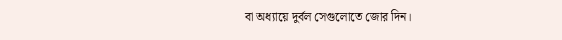বা অধ্যায়ে দুর্বল সেগুলোতে জোর দিন।